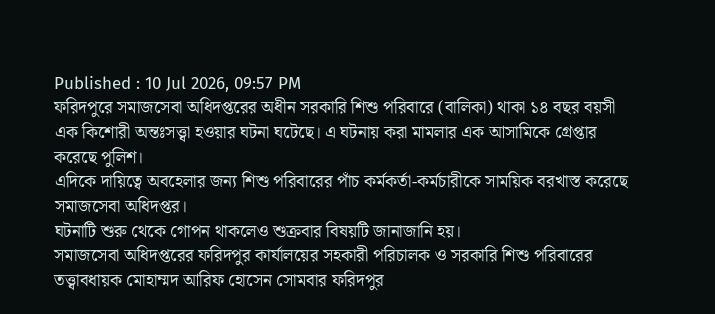Published : 10 Jul 2026, 09:57 PM
ফরিদপুরে সমাজসেবা অধিদপ্তরের অধীন সরকারি শিশু পরিবারে (বালিকা) থাকা ১৪ বছর বয়সী এক কিশোরী অন্তঃসত্ত্বা হওয়ার ঘটনা ঘটেছে। এ ঘটনায় করা মামলার এক আসামিকে গ্রেপ্তার করেছে পুলিশ।
এদিকে দায়িত্বে অবহেলার জন্য শিশু পরিবারের পাঁচ কর্মকর্তা-কর্মচারীকে সাময়িক বরখাস্ত করেছে সমাজসেবা অধিদপ্তর।
ঘটনাটি শুরু থেকে গোপন থাকলেও শুক্রবার বিষয়টি জানাজানি হয়।
সমাজসেবা অধিদপ্তরের ফরিদপুর কার্যালয়ের সহকারী পরিচালক ও সরকারি শিশু পরিবারের তত্ত্বাবধায়ক মোহাম্মদ আরিফ হোসেন সোমবার ফরিদপুর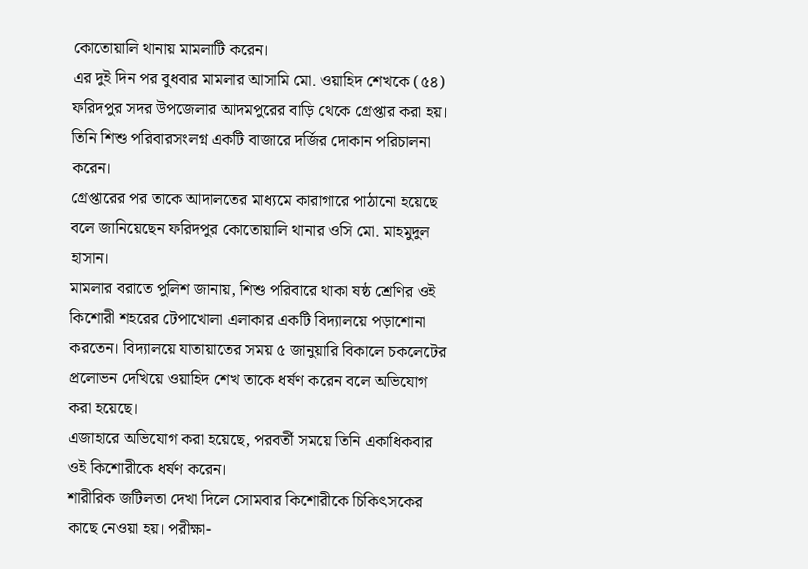কোতোয়ালি থানায় মামলাটি করেন।
এর দুই দিন পর বুধবার মামলার আসামি মো. ওয়াহিদ শেখকে (৫৪) ফরিদপুর সদর উপজেলার আদমপুরের বাড়ি থেকে গ্রেপ্তার করা হয়। তিনি শিশু পরিবারসংলগ্ন একটি বাজারে দর্জির দোকান পরিচালনা করেন।
গ্রেপ্তারের পর তাকে আদালতের মাধ্যমে কারাগারে পাঠানো হয়েছে বলে জানিয়েছেন ফরিদপুর কোতোয়ালি থানার ওসি মো. মাহমুদুল হাসান।
মামলার বরাতে পুলিশ জানায়, শিশু পরিবারে থাকা ষষ্ঠ শ্রেণির ওই কিশোরী শহরের টেপাখোলা এলাকার একটি বিদ্যালয়ে পড়াশোনা করতেন। বিদ্যালয়ে যাতায়াতের সময় ৫ জানুয়ারি বিকালে চকলেটের প্রলোভন দেখিয়ে ওয়াহিদ শেখ তাকে ধর্ষণ করেন বলে অভিযোগ করা হয়েছে।
এজাহারে অভিযোগ করা হয়েছে, পরবর্তী সময়ে তিনি একাধিকবার ওই কিশোরীকে ধর্ষণ করেন।
শারীরিক জটিলতা দেখা দিলে সোমবার কিশোরীকে চিকিৎসকের কাছে নেওয়া হয়। পরীক্ষা-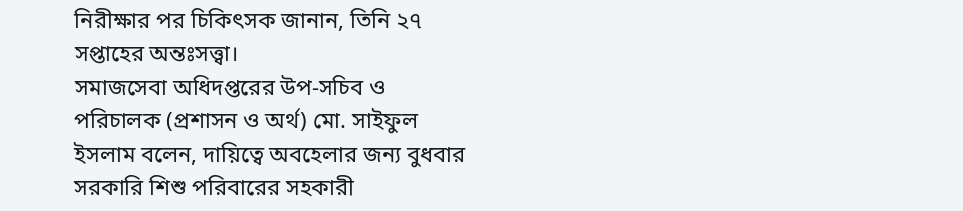নিরীক্ষার পর চিকিৎসক জানান, তিনি ২৭ সপ্তাহের অন্তঃসত্ত্বা।
সমাজসেবা অধিদপ্তরের উপ-সচিব ও পরিচালক (প্রশাসন ও অর্থ) মো. সাইফুল ইসলাম বলেন, দায়িত্বে অবহেলার জন্য বুধবার সরকারি শিশু পরিবারের সহকারী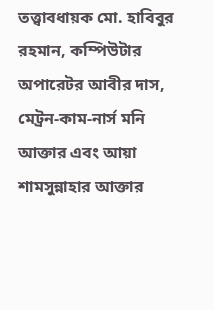তত্ত্বাবধায়ক মো. হাবিবুর রহমান, কম্পিউটার অপারেটর আবীর দাস, মেট্রন-কাম-নার্স মনি আক্তার এবং আয়া শামসুন্নাহার আক্তার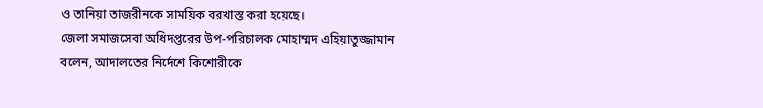ও তানিয়া তাজরীনকে সাময়িক বরখাস্ত করা হয়েছে।
জেলা সমাজসেবা অধিদপ্তরের উপ-পরিচালক মোহাম্মদ এহিয়াতুজ্জামান বলেন, আদালতের নির্দেশে কিশোরীকে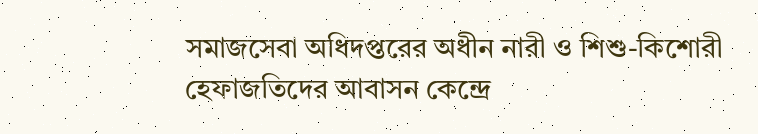সমাজসেবা অধিদপ্তরের অধীন নারী ও শিশু-কিশোরী হেফাজতিদের আবাসন কেন্দ্রে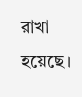রাখা হয়েছে।